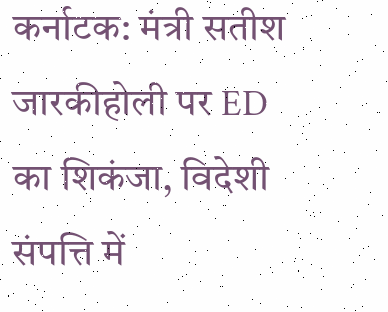कर्नाटक: मंत्री सतीश जारकीहोली पर ED का शिकंजा, विदेशी संपत्ति में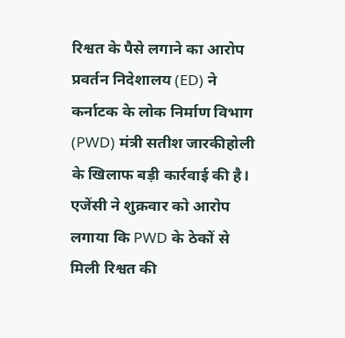रिश्वत के पैसे लगाने का आरोप
प्रवर्तन निदेशालय (ED) ने कर्नाटक के लोक निर्माण विभाग (PWD) मंत्री सतीश जारकीहोली के खिलाफ बड़ी कार्रवाई की है। एजेंसी ने शुक्रवार को आरोप लगाया कि PWD के ठेकों से मिली रिश्वत की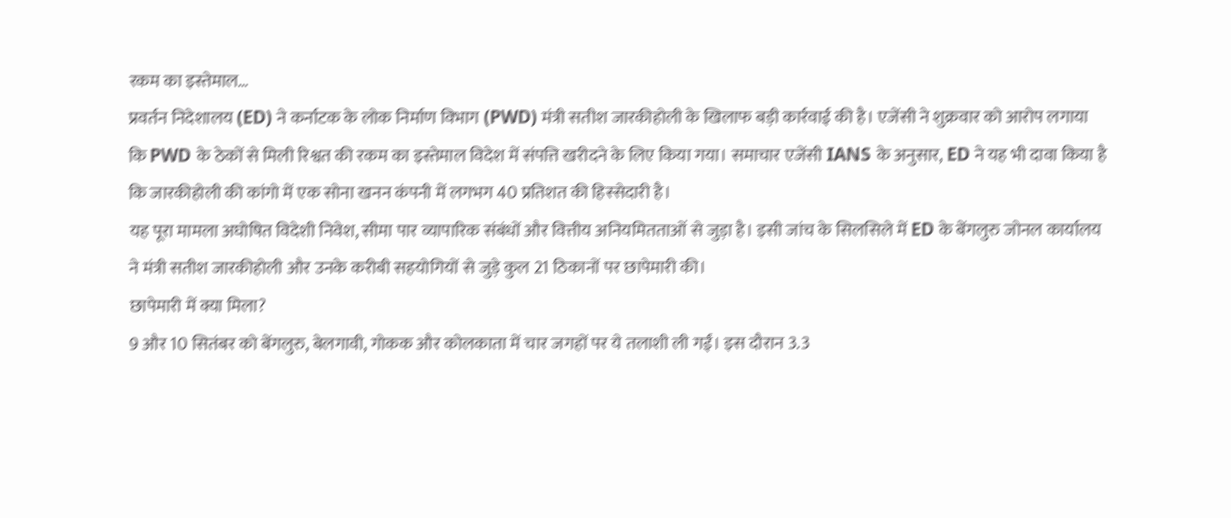रकम का इस्तेमाल…
प्रवर्तन निदेशालय (ED) ने कर्नाटक के लोक निर्माण विभाग (PWD) मंत्री सतीश जारकीहोली के खिलाफ बड़ी कार्रवाई की है। एजेंसी ने शुक्रवार को आरोप लगाया कि PWD के ठेकों से मिली रिश्वत की रकम का इस्तेमाल विदेश में संपत्ति खरीदने के लिए किया गया। समाचार एजेंसी IANS के अनुसार, ED ने यह भी दावा किया है कि जारकीहोली की कांगो में एक सोना खनन कंपनी में लगभग 40 प्रतिशत की हिस्सेदारी है।
यह पूरा मामला अघोषित विदेशी निवेश, सीमा पार व्यापारिक संबंधों और वित्तीय अनियमितताओं से जुड़ा है। इसी जांच के सिलसिले में ED के बेंगलुरु जोनल कार्यालय ने मंत्री सतीश जारकीहोली और उनके करीबी सहयोगियों से जुड़े कुल 21 ठिकानों पर छापेमारी की।
छापेमारी में क्या मिला?
9 और 10 सितंबर को बेंगलुरु, बेलगावी, गोकक और कोलकाता में चार जगहों पर ये तलाशी ली गईं। इस दौरान 3.3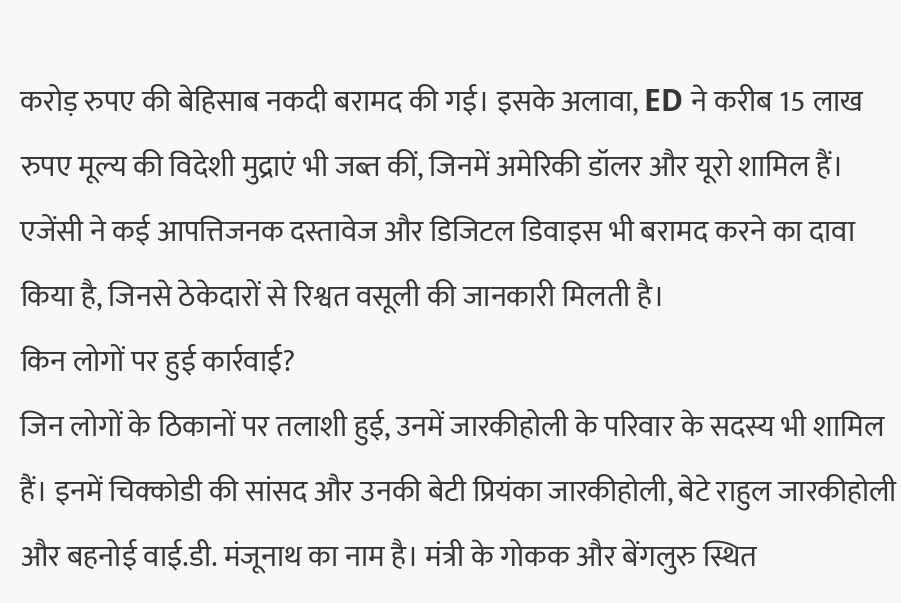करोड़ रुपए की बेहिसाब नकदी बरामद की गई। इसके अलावा, ED ने करीब 15 लाख रुपए मूल्य की विदेशी मुद्राएं भी जब्त कीं, जिनमें अमेरिकी डॉलर और यूरो शामिल हैं। एजेंसी ने कई आपत्तिजनक दस्तावेज और डिजिटल डिवाइस भी बरामद करने का दावा किया है, जिनसे ठेकेदारों से रिश्वत वसूली की जानकारी मिलती है।
किन लोगों पर हुई कार्रवाई?
जिन लोगों के ठिकानों पर तलाशी हुई, उनमें जारकीहोली के परिवार के सदस्य भी शामिल हैं। इनमें चिक्कोडी की सांसद और उनकी बेटी प्रियंका जारकीहोली, बेटे राहुल जारकीहोली और बहनोई वाई.डी. मंजूनाथ का नाम है। मंत्री के गोकक और बेंगलुरु स्थित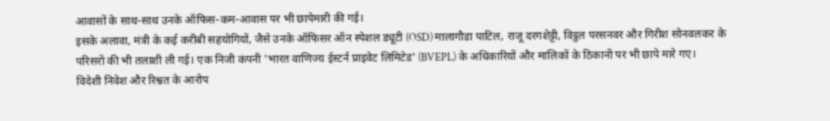आवासों के साथ-साथ उनके ऑफिस-कम-आवास पर भी छापेमारी की गई।
इसके अलावा, मंत्री के कई करीबी सहयोगियों, जैसे उनके ऑफिसर ऑन स्पेशल ड्यूटी (OSD) मालागौडा पाटिल, राजू दरगशेट्टी, विट्ठल परसनवर और गिरीश सोनवलकर के परिसरों की भी तलाशी ली गई। एक निजी कंपनी 'भारत वाणिज्य ईस्टर्न प्राइवेट लिमिटेड' (BVEPL) के अधिकारियों और मालिकों के ठिकानों पर भी छापे मारे गए।
विदेशी निवेश और रिश्वत के आरोप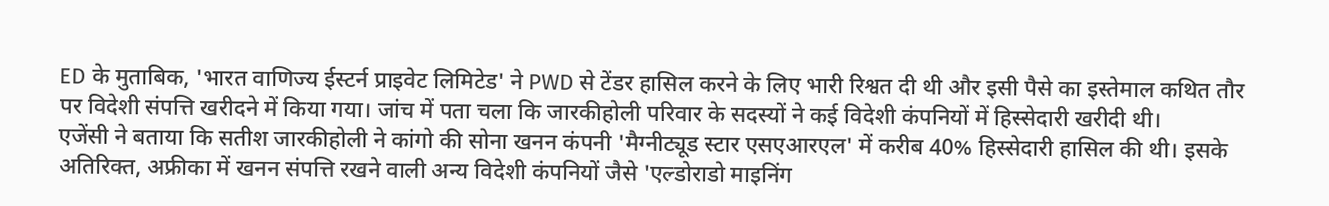ED के मुताबिक, 'भारत वाणिज्य ईस्टर्न प्राइवेट लिमिटेड' ने PWD से टेंडर हासिल करने के लिए भारी रिश्वत दी थी और इसी पैसे का इस्तेमाल कथित तौर पर विदेशी संपत्ति खरीदने में किया गया। जांच में पता चला कि जारकीहोली परिवार के सदस्यों ने कई विदेशी कंपनियों में हिस्सेदारी खरीदी थी।
एजेंसी ने बताया कि सतीश जारकीहोली ने कांगो की सोना खनन कंपनी 'मैग्नीट्यूड स्टार एसएआरएल' में करीब 40% हिस्सेदारी हासिल की थी। इसके अतिरिक्त, अफ्रीका में खनन संपत्ति रखने वाली अन्य विदेशी कंपनियों जैसे 'एल्डोराडो माइनिंग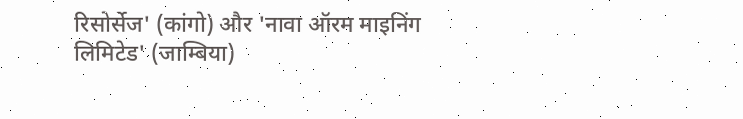रिसोर्सेज' (कांगो) और 'नावा ऑरम माइनिंग लिमिटेड' (जाम्बिया)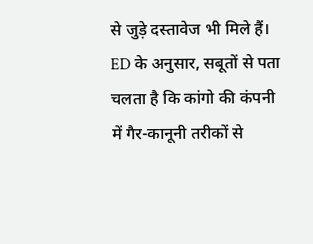से जुड़े दस्तावेज भी मिले हैं। ED के अनुसार, सबूतों से पता चलता है कि कांगो की कंपनी में गैर-कानूनी तरीकों से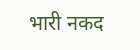भारी नकद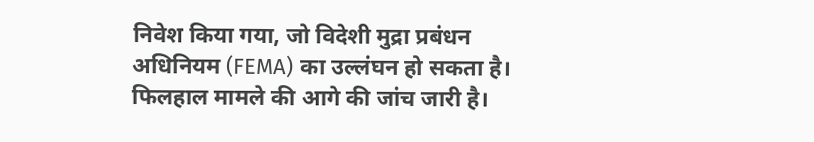निवेश किया गया, जो विदेशी मुद्रा प्रबंधन अधिनियम (FEMA) का उल्लंघन हो सकता है। फिलहाल मामले की आगे की जांच जारी है।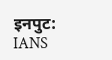इनपुट: IANS